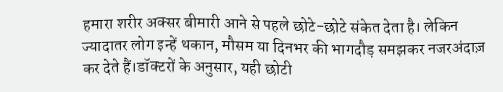हमारा शरीर अक्सर बीमारी आने से पहले छोटे-छोटे संकेत देता है। लेकिन ज्यादातर लोग इन्हें थकान, मौसम या दिनभर की भागदौड़ समझकर नजरअंदाज़ कर देते हैं।डॉक्टरों के अनुसार, यही छोटी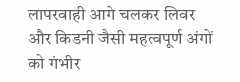लापरवाही आगे चलकर लिवर और किडनी जैसी महत्वपूर्ण अंगों को गंभीर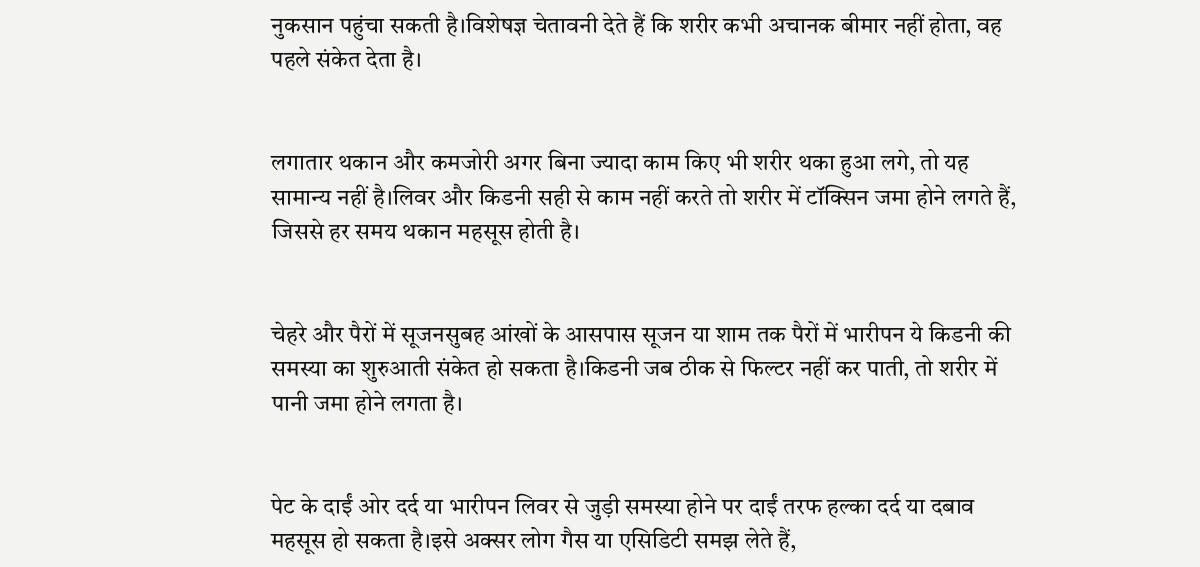नुकसान पहुंचा सकती है।विशेषज्ञ चेतावनी देते हैं कि शरीर कभी अचानक बीमार नहीं होता, वह पहले संकेत देता है।


लगातार थकान और कमजोरी अगर बिना ज्यादा काम किए भी शरीर थका हुआ लगे, तो यह सामान्य नहीं है।लिवर और किडनी सही से काम नहीं करते तो शरीर में टॉक्सिन जमा होने लगते हैं, जिससे हर समय थकान महसूस होती है।


चेहरे और पैरों में सूजनसुबह आंखों के आसपास सूजन या शाम तक पैरों में भारीपन ये किडनी की समस्या का शुरुआती संकेत हो सकता है।किडनी जब ठीक से फिल्टर नहीं कर पाती, तो शरीर में पानी जमा होने लगता है।


पेट के दाईं ओर दर्द या भारीपन लिवर से जुड़ी समस्या होने पर दाईं तरफ हल्का दर्द या दबाव महसूस हो सकता है।इसे अक्सर लोग गैस या एसिडिटी समझ लेते हैं,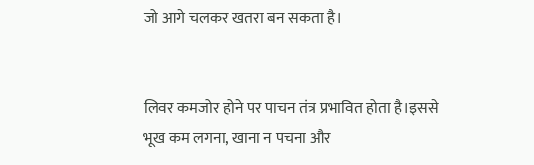जो आगे चलकर खतरा बन सकता है।


लिवर कमजोर होने पर पाचन तंत्र प्रभावित होता है।इससे भूख कम लगना, खाना न पचना और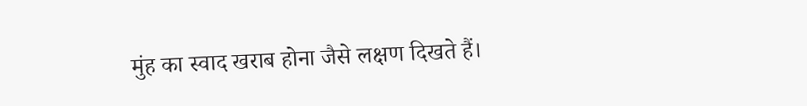मुंह का स्वाद खराब होना जैसे लक्षण दिखते हैं।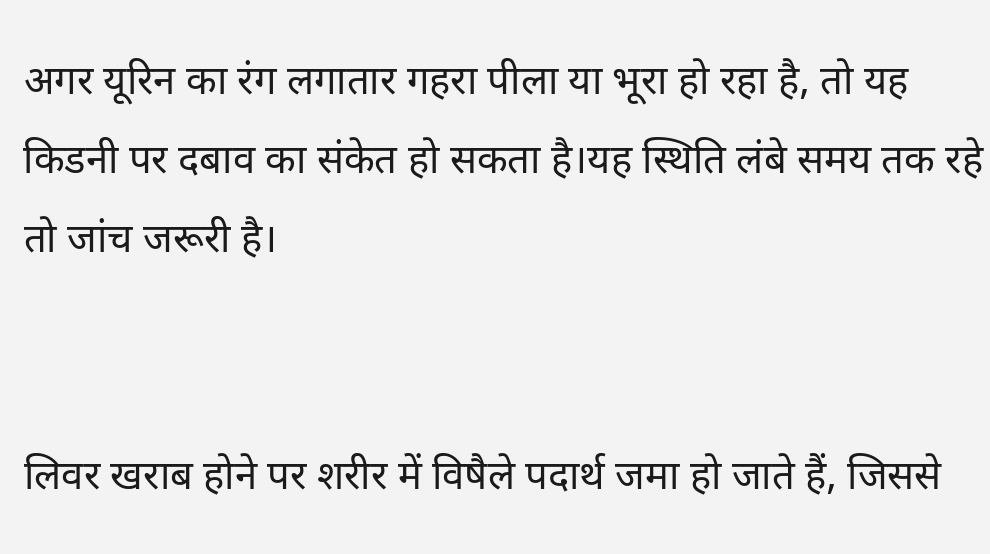अगर यूरिन का रंग लगातार गहरा पीला या भूरा हो रहा है, तो यह किडनी पर दबाव का संकेत हो सकता है।यह स्थिति लंबे समय तक रहे तो जांच जरूरी है।


लिवर खराब होने पर शरीर में विषैले पदार्थ जमा हो जाते हैं, जिससे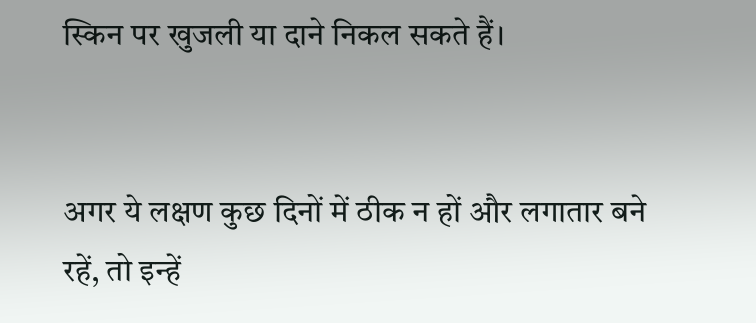स्किन पर खुजली या दाने निकल सकते हैं।


अगर ये लक्षण कुछ दिनों में ठीक न हों और लगातार बने रहें, तो इन्हें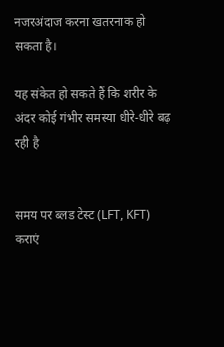नजरअंदाज करना खतरनाक हो सकता है।

यह संकेत हो सकते हैं कि शरीर के अंदर कोई गंभीर समस्या धीरे-धीरे बढ़ रही है


समय पर ब्लड टेस्ट (LFT, KFT) कराएं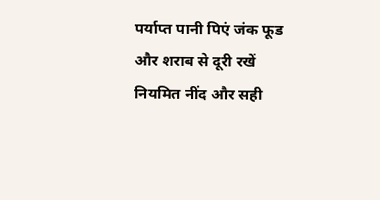पर्याप्त पानी पिएं जंक फूड और शराब से दूरी रखें नियमित नींद और सही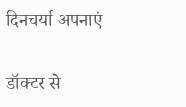दिनचर्या अपनाएं

डॉक्टर से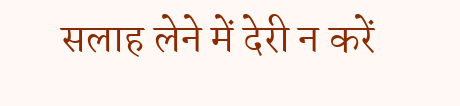सलाह लेने में देरी न करें